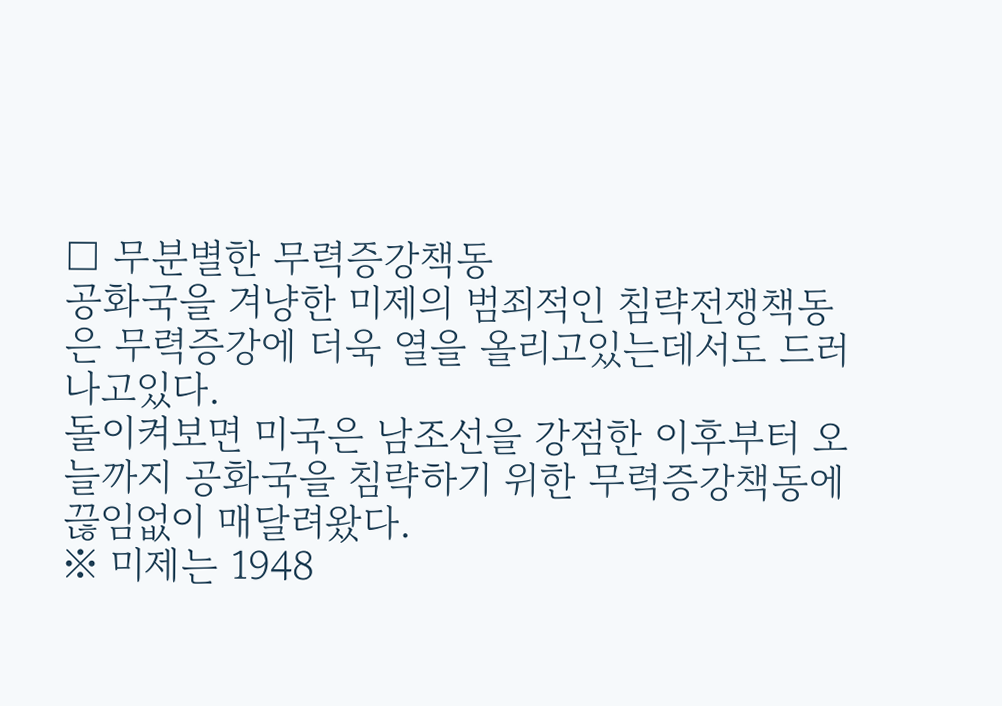□ 무분별한 무력증강책동
공화국을 겨냥한 미제의 범죄적인 침략전쟁책동은 무력증강에 더욱 열을 올리고있는데서도 드러나고있다.
돌이켜보면 미국은 남조선을 강점한 이후부터 오늘까지 공화국을 침략하기 위한 무력증강책동에 끊임없이 매달려왔다.
※ 미제는 1948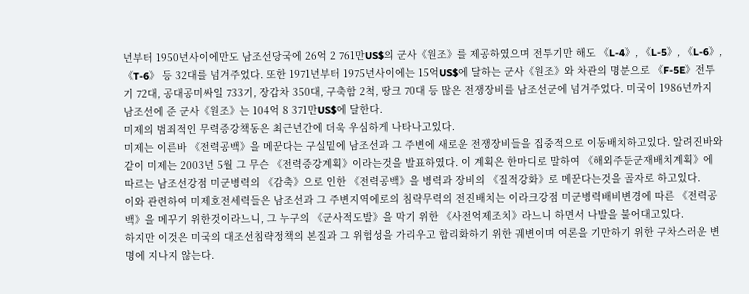년부터 1950년사이에만도 남조선당국에 26억 2 761만US$의 군사《원조》를 제공하였으며 전투기만 해도 《L-4》, 《L-5》, 《L-6》, 《T-6》 등 32대를 넘겨주었다. 또한 1971년부터 1975년사이에는 15억US$에 달하는 군사《원조》와 차관의 명분으로 《F-5E》전투기 72대, 공대공미싸일 733기, 장갑차 350대, 구축함 2척, 땅크 70대 등 많은 전쟁장비를 남조선군에 넘겨주었다. 미국이 1986년까지 남조선에 준 군사《원조》는 104억 8 371만US$에 달한다.
미제의 범죄적인 무력증강책동은 최근년간에 더욱 우심하게 나타나고있다.
미제는 이른바 《전력공백》을 메꾼다는 구실밑에 남조선과 그 주변에 새로운 전쟁장비들을 집중적으로 이동배치하고있다. 알려진바와 같이 미제는 2003년 5월 그 무슨 《전력증강계획》이라는것을 발표하였다. 이 계획은 한마디로 말하여 《해외주둔군재배치계획》에 따르는 남조선강점 미군병력의 《감축》으로 인한 《전력공백》을 병력과 장비의 《질적강화》로 메꾼다는것을 골자로 하고있다.
이와 관련하여 미제호전세력들은 남조선과 그 주변지역에로의 침략무력의 전진배치는 이라크강점 미군병력배비변경에 따른 《전력공백》을 메꾸기 위한것이라느니, 그 누구의 《군사적도발》을 막기 위한 《사전억제조치》라느니 하면서 나발을 불어대고있다.
하지만 이것은 미국의 대조선침략정책의 본질과 그 위험성을 가리우고 합리화하기 위한 궤변이며 여론을 기만하기 위한 구차스러운 변명에 지나지 않는다.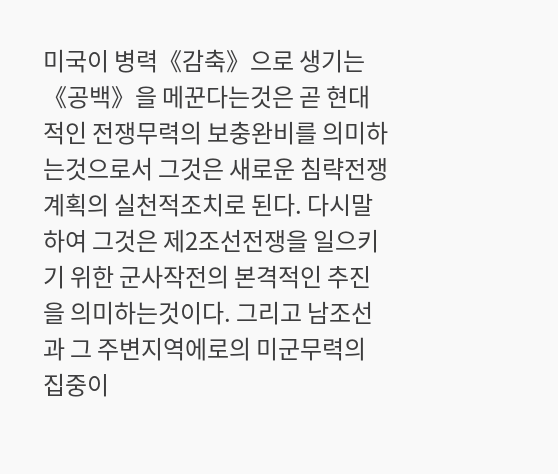미국이 병력《감축》으로 생기는 《공백》을 메꾼다는것은 곧 현대적인 전쟁무력의 보충완비를 의미하는것으로서 그것은 새로운 침략전쟁계획의 실천적조치로 된다. 다시말하여 그것은 제2조선전쟁을 일으키기 위한 군사작전의 본격적인 추진을 의미하는것이다. 그리고 남조선과 그 주변지역에로의 미군무력의 집중이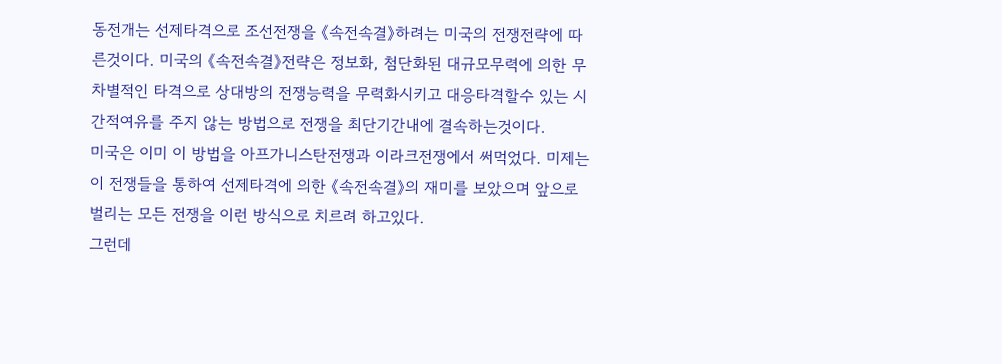동전개는 선제타격으로 조선전쟁을 《속전속결》하려는 미국의 전쟁전략에 따른것이다. 미국의 《속전속결》전략은 정보화, 첨단화된 대규모무력에 의한 무차별적인 타격으로 상대방의 전쟁능력을 무력화시키고 대응타격할수 있는 시간적여유를 주지 않는 방법으로 전쟁을 최단기간내에 결속하는것이다.
미국은 이미 이 방법을 아프가니스탄전쟁과 이라크전쟁에서 써먹었다. 미제는 이 전쟁들을 통하여 선제타격에 의한 《속전속결》의 재미를 보았으며 앞으로 벌리는 모든 전쟁을 이런 방식으로 치르려 하고있다.
그런데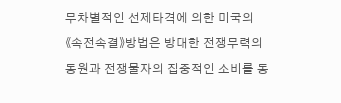무차별적인 선제타격에 의한 미국의 《속전속결》방법은 방대한 전쟁무력의 동원과 전쟁물자의 집중적인 소비를 동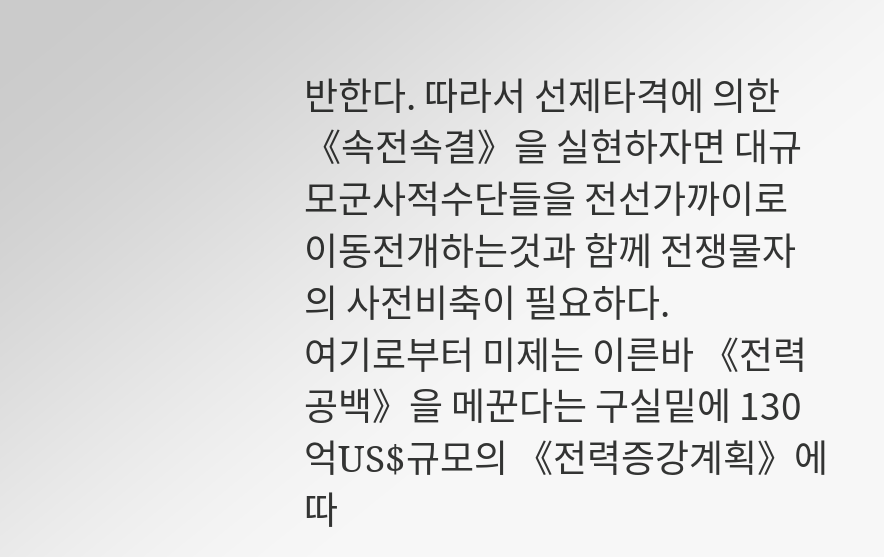반한다. 따라서 선제타격에 의한 《속전속결》을 실현하자면 대규모군사적수단들을 전선가까이로 이동전개하는것과 함께 전쟁물자의 사전비축이 필요하다.
여기로부터 미제는 이른바 《전력공백》을 메꾼다는 구실밑에 130억US$규모의 《전력증강계획》에 따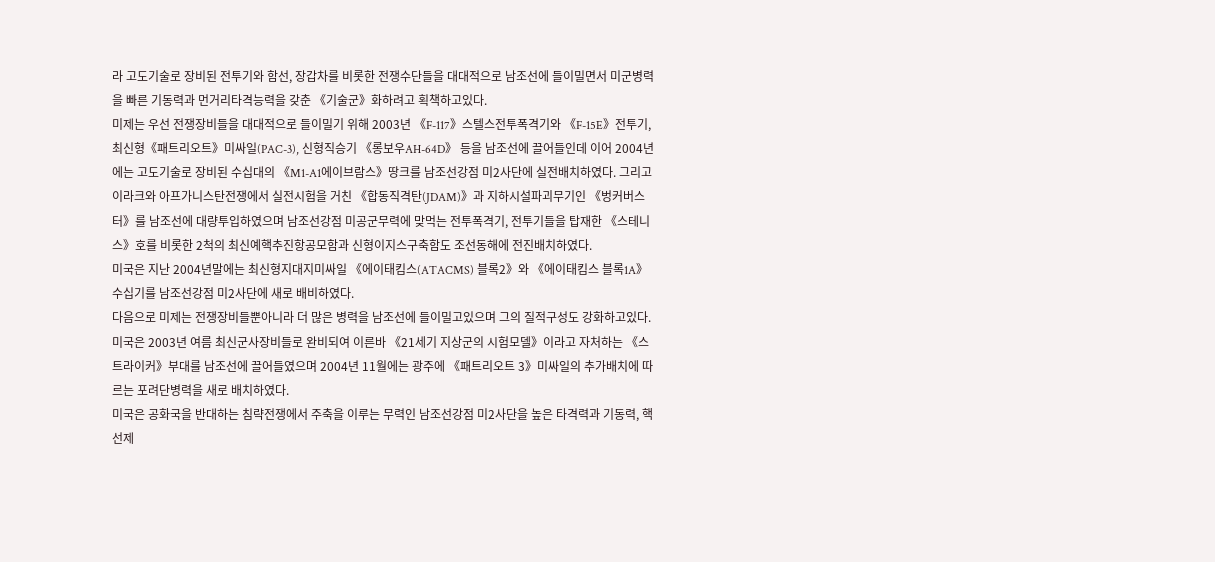라 고도기술로 장비된 전투기와 함선, 장갑차를 비롯한 전쟁수단들을 대대적으로 남조선에 들이밀면서 미군병력을 빠른 기동력과 먼거리타격능력을 갖춘 《기술군》화하려고 획책하고있다.
미제는 우선 전쟁장비들을 대대적으로 들이밀기 위해 2003년 《F-117》스텔스전투폭격기와 《F-15E》전투기, 최신형《패트리오트》미싸일(PAC-3), 신형직승기 《롱보우AH-64D》 등을 남조선에 끌어들인데 이어 2004년에는 고도기술로 장비된 수십대의 《M1-A1에이브람스》땅크를 남조선강점 미2사단에 실전배치하였다. 그리고 이라크와 아프가니스탄전쟁에서 실전시험을 거친 《합동직격탄(JDAM)》과 지하시설파괴무기인 《벙커버스터》를 남조선에 대량투입하였으며 남조선강점 미공군무력에 맞먹는 전투폭격기, 전투기들을 탑재한 《스테니스》호를 비롯한 2척의 최신예핵추진항공모함과 신형이지스구축함도 조선동해에 전진배치하였다.
미국은 지난 2004년말에는 최신형지대지미싸일 《에이태킴스(ATACMS) 블록2》와 《에이태킴스 블록1A》 수십기를 남조선강점 미2사단에 새로 배비하였다.
다음으로 미제는 전쟁장비들뿐아니라 더 많은 병력을 남조선에 들이밀고있으며 그의 질적구성도 강화하고있다.
미국은 2003년 여름 최신군사장비들로 완비되여 이른바 《21세기 지상군의 시험모델》이라고 자처하는 《스트라이커》부대를 남조선에 끌어들였으며 2004년 11월에는 광주에 《패트리오트 3》미싸일의 추가배치에 따르는 포려단병력을 새로 배치하였다.
미국은 공화국을 반대하는 침략전쟁에서 주축을 이루는 무력인 남조선강점 미2사단을 높은 타격력과 기동력, 핵선제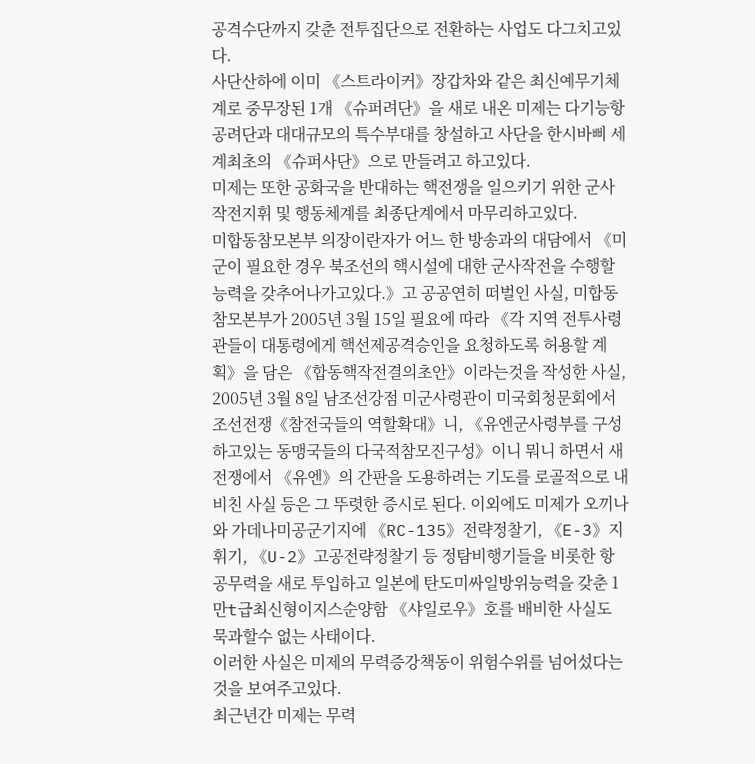공격수단까지 갖춘 전투집단으로 전환하는 사업도 다그치고있다.
사단산하에 이미 《스트라이커》장갑차와 같은 최신예무기체계로 중무장된 1개 《슈퍼려단》을 새로 내온 미제는 다기능항공려단과 대대규모의 특수부대를 창설하고 사단을 한시바삐 세계최초의 《슈퍼사단》으로 만들려고 하고있다.
미제는 또한 공화국을 반대하는 핵전쟁을 일으키기 위한 군사작전지휘 및 행동체계를 최종단계에서 마무리하고있다.
미합동참모본부 의장이란자가 어느 한 방송과의 대담에서 《미군이 필요한 경우 북조선의 핵시설에 대한 군사작전을 수행할 능력을 갖추어나가고있다.》고 공공연히 떠벌인 사실, 미합동참모본부가 2005년 3월 15일 필요에 따라 《각 지역 전투사령관들이 대통령에게 핵선제공격승인을 요청하도록 허용할 계획》을 담은 《합동핵작전결의초안》이라는것을 작성한 사실, 2005년 3월 8일 남조선강점 미군사령관이 미국회청문회에서 조선전쟁《참전국들의 역할확대》니, 《유엔군사령부를 구성하고있는 동맹국들의 다국적참모진구성》이니 뭐니 하면서 새 전쟁에서 《유엔》의 간판을 도용하려는 기도를 로골적으로 내비친 사실 등은 그 뚜렷한 증시로 된다. 이외에도 미제가 오끼나와 가데나미공군기지에 《RC-135》전략정찰기, 《E-3》지휘기, 《U-2》고공전략정찰기 등 정탐비행기들을 비롯한 항공무력을 새로 투입하고 일본에 탄도미싸일방위능력을 갖춘 1만t급최신형이지스순양함 《샤일로우》호를 배비한 사실도 묵과할수 없는 사태이다.
이러한 사실은 미제의 무력증강책동이 위험수위를 넘어섰다는것을 보여주고있다.
최근년간 미제는 무력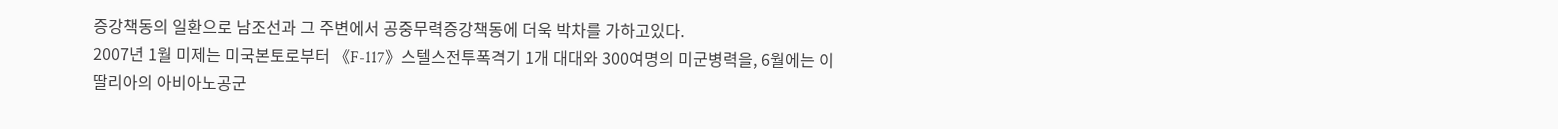증강책동의 일환으로 남조선과 그 주변에서 공중무력증강책동에 더욱 박차를 가하고있다.
2007년 1월 미제는 미국본토로부터 《F-117》스텔스전투폭격기 1개 대대와 300여명의 미군병력을, 6월에는 이딸리아의 아비아노공군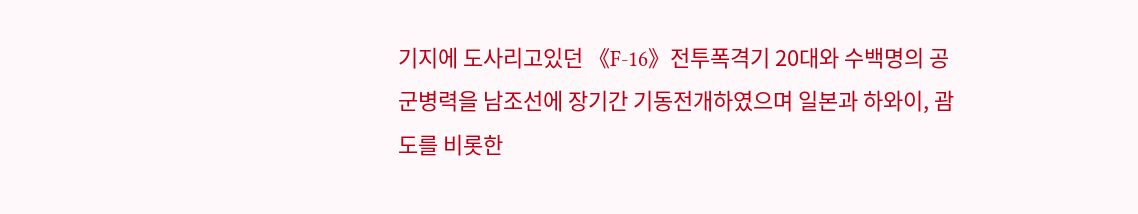기지에 도사리고있던 《F-16》전투폭격기 20대와 수백명의 공군병력을 남조선에 장기간 기동전개하였으며 일본과 하와이, 괌도를 비롯한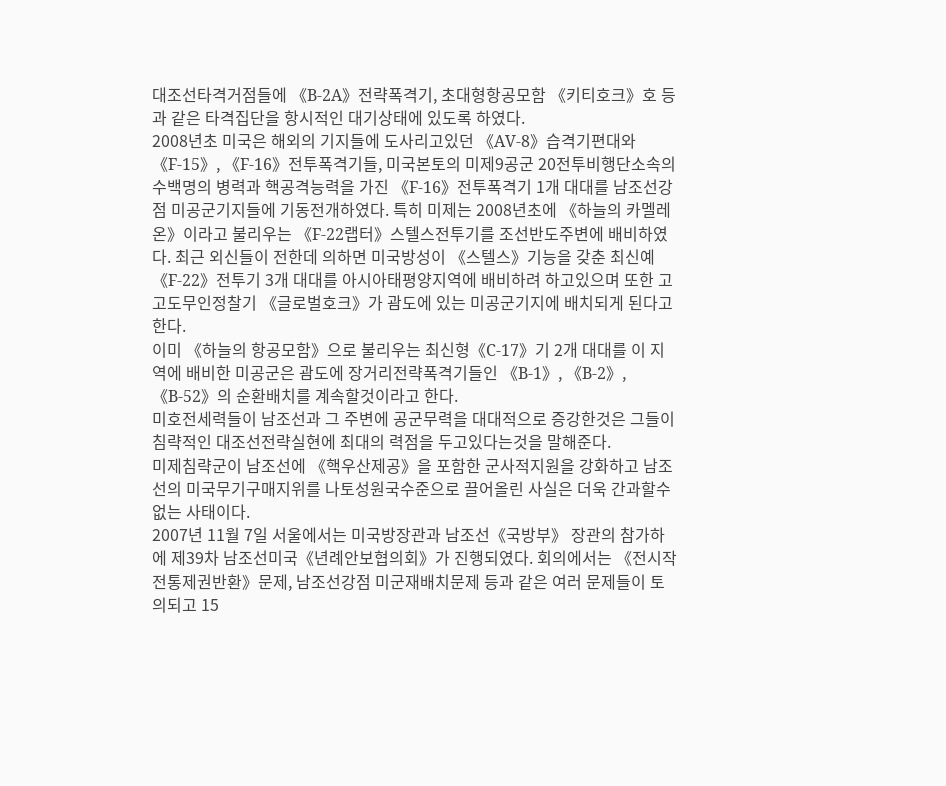대조선타격거점들에 《B-2A》전략폭격기, 초대형항공모함 《키티호크》호 등과 같은 타격집단을 항시적인 대기상태에 있도록 하였다.
2008년초 미국은 해외의 기지들에 도사리고있던 《AV-8》습격기편대와 《F-15》, 《F-16》전투폭격기들, 미국본토의 미제9공군 20전투비행단소속의 수백명의 병력과 핵공격능력을 가진 《F-16》전투폭격기 1개 대대를 남조선강점 미공군기지들에 기동전개하였다. 특히 미제는 2008년초에 《하늘의 카멜레온》이라고 불리우는 《F-22랩터》스텔스전투기를 조선반도주변에 배비하였다. 최근 외신들이 전한데 의하면 미국방성이 《스텔스》기능을 갖춘 최신예《F-22》전투기 3개 대대를 아시아태평양지역에 배비하려 하고있으며 또한 고고도무인정찰기 《글로벌호크》가 괌도에 있는 미공군기지에 배치되게 된다고 한다.
이미 《하늘의 항공모함》으로 불리우는 최신형《C-17》기 2개 대대를 이 지역에 배비한 미공군은 괌도에 장거리전략폭격기들인 《B-1》, 《B-2》, 《B-52》의 순환배치를 계속할것이라고 한다.
미호전세력들이 남조선과 그 주변에 공군무력을 대대적으로 증강한것은 그들이 침략적인 대조선전략실현에 최대의 력점을 두고있다는것을 말해준다.
미제침략군이 남조선에 《핵우산제공》을 포함한 군사적지원을 강화하고 남조선의 미국무기구매지위를 나토성원국수준으로 끌어올린 사실은 더욱 간과할수 없는 사태이다.
2007년 11월 7일 서울에서는 미국방장관과 남조선《국방부》 장관의 참가하에 제39차 남조선미국《년례안보협의회》가 진행되였다. 회의에서는 《전시작전통제권반환》문제, 남조선강점 미군재배치문제 등과 같은 여러 문제들이 토의되고 15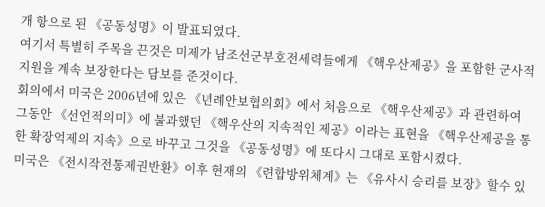개 항으로 된 《공동성명》이 발표되였다.
여기서 특별히 주목을 끈것은 미제가 남조선군부호전세력들에게 《핵우산제공》을 포함한 군사적지원을 계속 보장한다는 담보를 준것이다.
회의에서 미국은 2006년에 있은 《년례안보협의회》에서 처음으로 《핵우산제공》과 관련하여 그동안 《선언적의미》에 불과했던 《핵우산의 지속적인 제공》이라는 표현을 《핵우산제공을 통한 확장억제의 지속》으로 바꾸고 그것을 《공동성명》에 또다시 그대로 포함시켰다.
미국은 《전시작전통제권반환》이후 현재의 《련합방위체계》는 《유사시 승리를 보장》할수 있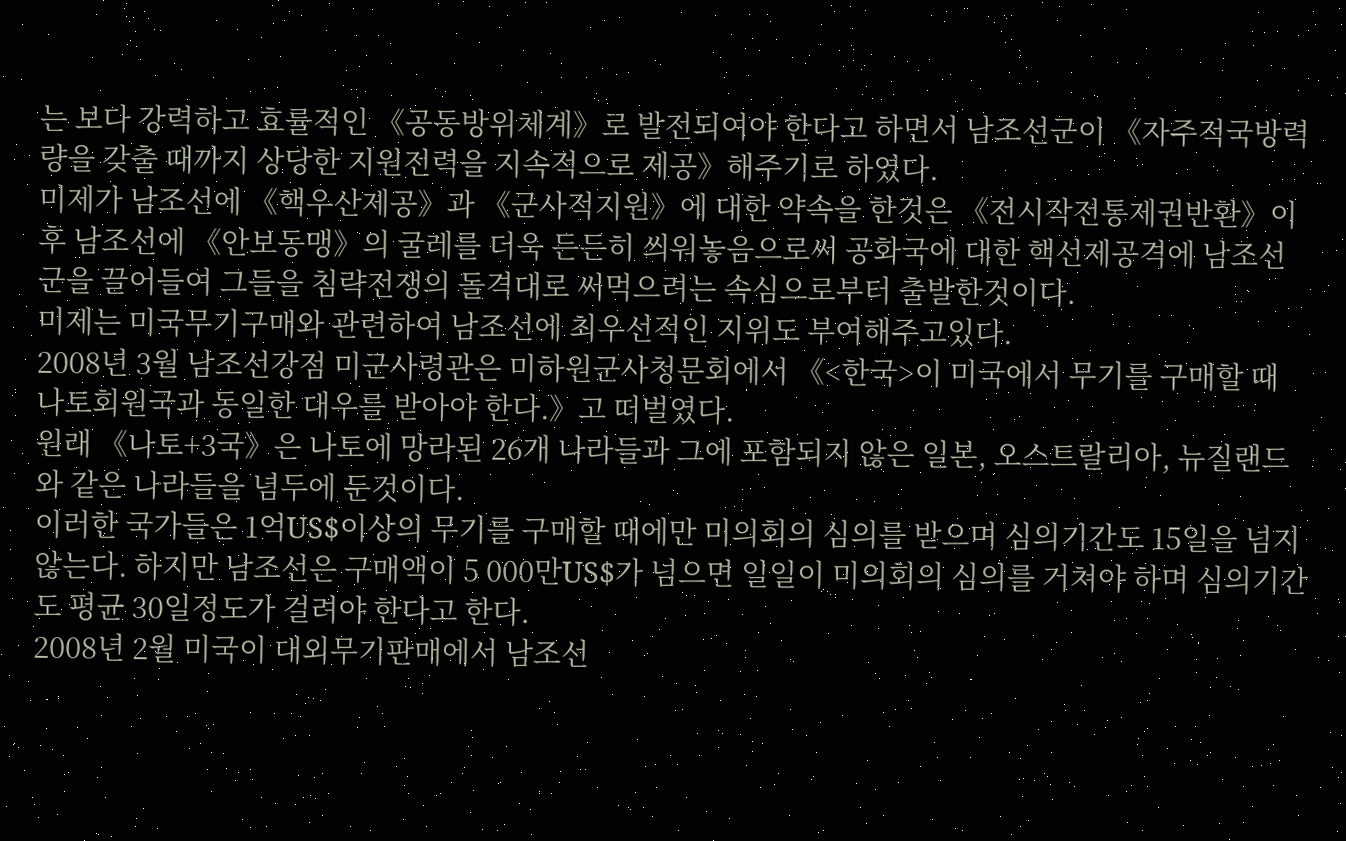는 보다 강력하고 효률적인 《공동방위체계》로 발전되여야 한다고 하면서 남조선군이 《자주적국방력량을 갖출 때까지 상당한 지원전력을 지속적으로 제공》해주기로 하였다.
미제가 남조선에 《핵우산제공》과 《군사적지원》에 대한 약속을 한것은 《전시작전통제권반환》이후 남조선에 《안보동맹》의 굴레를 더욱 든든히 씌워놓음으로써 공화국에 대한 핵선제공격에 남조선군을 끌어들여 그들을 침략전쟁의 돌격대로 써먹으려는 속심으로부터 출발한것이다.
미제는 미국무기구매와 관련하여 남조선에 최우선적인 지위도 부여해주고있다.
2008년 3월 남조선강점 미군사령관은 미하원군사청문회에서 《<한국>이 미국에서 무기를 구매할 때 나토회원국과 동일한 대우를 받아야 한다.》고 떠벌였다.
원래 《나토+3국》은 나토에 망라된 26개 나라들과 그에 포함되지 않은 일본, 오스트랄리아, 뉴질랜드와 같은 나라들을 념두에 둔것이다.
이러한 국가들은 1억US$이상의 무기를 구매할 때에만 미의회의 심의를 받으며 심의기간도 15일을 넘지 않는다. 하지만 남조선은 구매액이 5 000만US$가 넘으면 일일이 미의회의 심의를 거쳐야 하며 심의기간도 평균 30일정도가 걸려야 한다고 한다.
2008년 2월 미국이 대외무기판매에서 남조선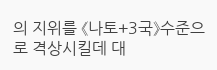의 지위를 《나토+3국》수준으로 격상시킬데 대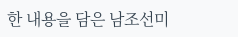한 내용을 담은 남조선미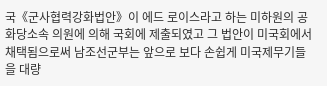국《군사협력강화법안》이 에드 로이스라고 하는 미하원의 공화당소속 의원에 의해 국회에 제출되였고 그 법안이 미국회에서 채택됨으로써 남조선군부는 앞으로 보다 손쉽게 미국제무기들을 대량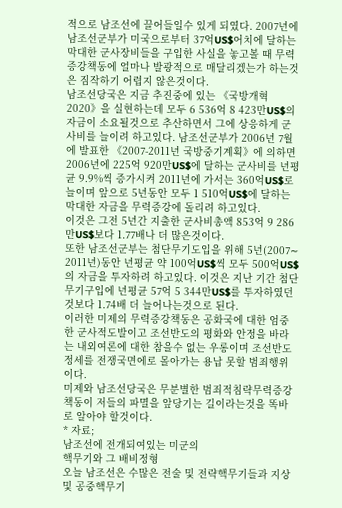적으로 남조선에 끌어들일수 있게 되였다. 2007년에 남조선군부가 미국으로부터 37억US$어치에 달하는 막대한 군사장비들을 구입한 사실을 놓고볼 때 무력증강책동에 얼마나 발광적으로 매달리겠는가 하는것은 짐작하기 어렵지 않은것이다.
남조선당국은 지금 추진중에 있는 《국방개혁 2020》을 실현하는데 모두 6 536억 8 423만US$의 자금이 소요될것으로 추산하면서 그에 상응하게 군사비를 늘이려 하고있다. 남조선군부가 2006년 7월에 발표한 《2007-2011년 국방중기계획》에 의하면 2006년에 225억 920만US$에 달하는 군사비를 년평균 9.9%씩 증가시켜 2011년에 가서는 360억US$로 늘이며 앞으로 5년동안 모두 1 510억US$에 달하는 막대한 자금을 무력증강에 돌리려 하고있다.
이것은 그전 5년간 지출한 군사비총액 853억 9 286만US$보다 1.77배나 더 많은것이다.
또한 남조선군부는 첨단무기도입을 위해 5년(2007∼ 2011년)동안 년평균 약 100억US$씩 모두 500억US$의 자금을 투자하려 하고있다. 이것은 지난 기간 첨단무기구입에 년평균 57억 5 344만US$를 투자하였던것보다 1.74배 더 늘어나는것으로 된다.
이러한 미제의 무력증강책동은 공화국에 대한 엄중한 군사적도발이고 조선반도의 평화와 안정을 바라는 내외여론에 대한 참을수 없는 우롱이며 조선반도정세를 전쟁국면에로 몰아가는 용납 못할 범죄행위이다.
미제와 남조선당국은 무분별한 범죄적침략무력증강책동이 저들의 파멸을 앞당기는 길이라는것을 똑바로 알아야 할것이다.
* 자료;
남조선에 전개되여있는 미군의
핵무기와 그 배비정형
오늘 남조선은 수많은 전술 및 전략핵무기들과 지상 및 공중핵무기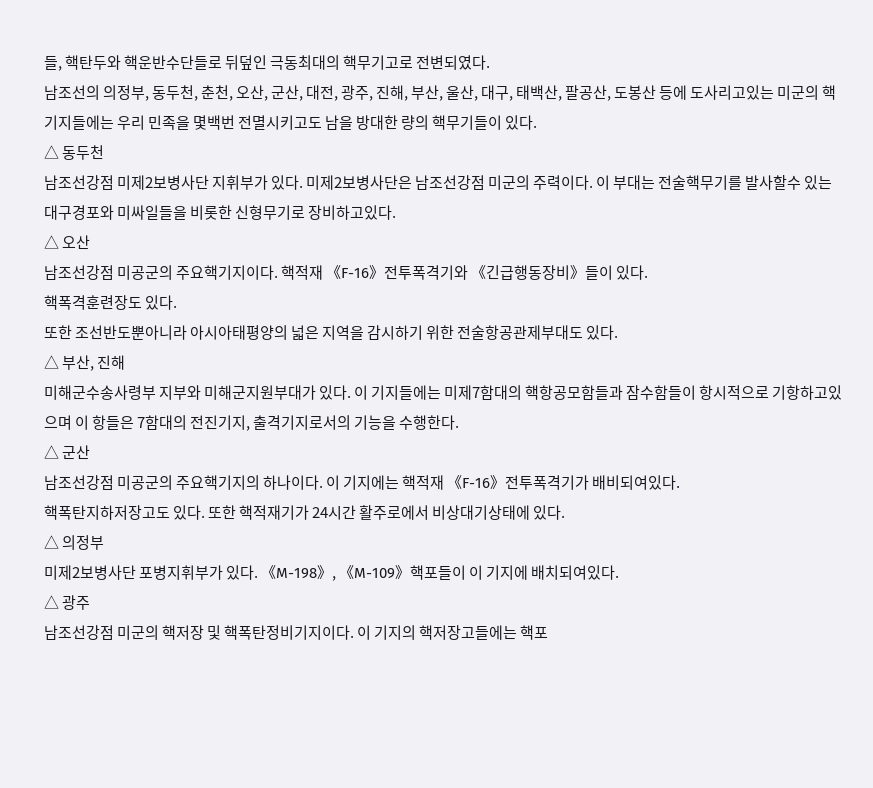들, 핵탄두와 핵운반수단들로 뒤덮인 극동최대의 핵무기고로 전변되였다.
남조선의 의정부, 동두천, 춘천, 오산, 군산, 대전, 광주, 진해, 부산, 울산, 대구, 태백산, 팔공산, 도봉산 등에 도사리고있는 미군의 핵기지들에는 우리 민족을 몇백번 전멸시키고도 남을 방대한 량의 핵무기들이 있다.
△ 동두천
남조선강점 미제2보병사단 지휘부가 있다. 미제2보병사단은 남조선강점 미군의 주력이다. 이 부대는 전술핵무기를 발사할수 있는 대구경포와 미싸일들을 비롯한 신형무기로 장비하고있다.
△ 오산
남조선강점 미공군의 주요핵기지이다. 핵적재 《F-16》전투폭격기와 《긴급행동장비》들이 있다.
핵폭격훈련장도 있다.
또한 조선반도뿐아니라 아시아태평양의 넓은 지역을 감시하기 위한 전술항공관제부대도 있다.
△ 부산, 진해
미해군수송사령부 지부와 미해군지원부대가 있다. 이 기지들에는 미제7함대의 핵항공모함들과 잠수함들이 항시적으로 기항하고있으며 이 항들은 7함대의 전진기지, 출격기지로서의 기능을 수행한다.
△ 군산
남조선강점 미공군의 주요핵기지의 하나이다. 이 기지에는 핵적재 《F-16》전투폭격기가 배비되여있다.
핵폭탄지하저장고도 있다. 또한 핵적재기가 24시간 활주로에서 비상대기상태에 있다.
△ 의정부
미제2보병사단 포병지휘부가 있다. 《M-198》, 《M-109》핵포들이 이 기지에 배치되여있다.
△ 광주
남조선강점 미군의 핵저장 및 핵폭탄정비기지이다. 이 기지의 핵저장고들에는 핵포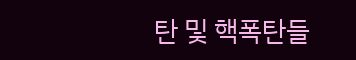탄 및 핵폭탄들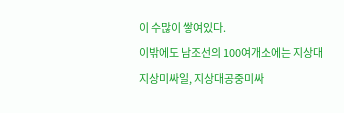이 수많이 쌓여있다.
이밖에도 남조선의 100여개소에는 지상대지상미싸일, 지상대공중미싸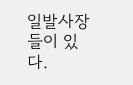일발사장들이 있다.